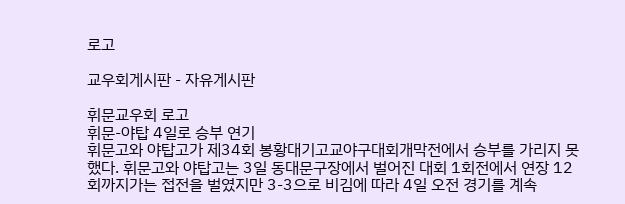로고

교우회게시판 - 자유게시판

휘문교우회 로고
휘문-야탑 4일로 승부 연기
휘문고와 야탑고가 제34회 봉황대기고교야구대회개막전에서 승부를 가리지 못했다. 휘문고와 야탑고는 3일 동대문구장에서 벌어진 대회 1회전에서 연장 12회까지가는 접전을 벌였지만 3-3으로 비김에 따라 4일 오전 경기를 계속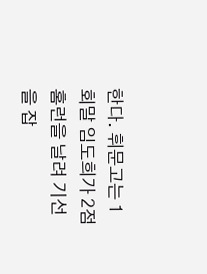한다. 휘문고는 1회말 임도희가 2점 홈런을 날려 기선을 잡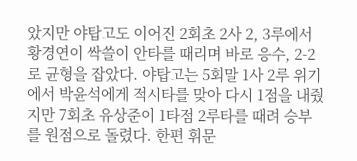았지만 야탑고도 이어진 2회초 2사 2, 3루에서 황경연이 싹쓸이 안타를 때리며 바로 응수, 2-2로 균형을 잡았다. 야탑고는 5회말 1사 2루 위기에서 박윤석에게 적시타를 맞아 다시 1점을 내줬지만 7회초 유상준이 1타점 2루타를 때려 승부를 원점으로 돌렸다. 한편 휘문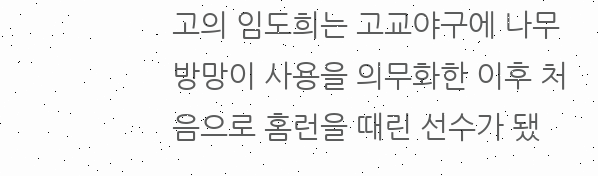고의 임도희는 고교야구에 나무 방망이 사용을 의무화한 이후 처음으로 홈런을 때린 선수가 됐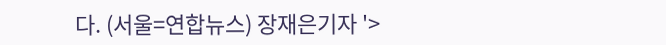다. (서울=연합뉴스) 장재은기자 '>